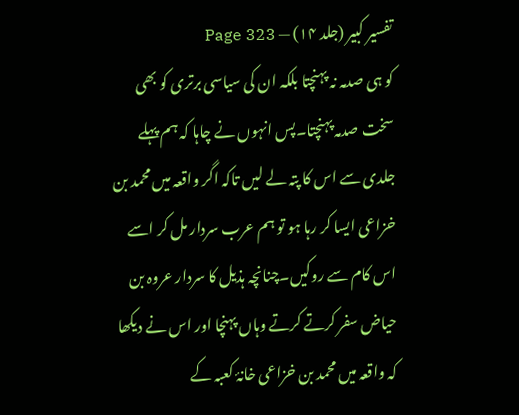تفسیر کبیر (جلد ۱۴) — Page 323
کو ہی صدمہ نہ پہنچتا بلکہ ان کی سیاسی برتری کو بھی سخت صدمہ پہنچتا۔پس انہوں نے چاہا کہ ہم پہلے جلدی سے اس کا پتہ لے لیں تاکہ اگر واقعہ میں محمد بن خزاعی ایسا کر رہا ہو تو ہم عرب سردار مل کر اسے اس کام سے روکیں۔چنانچہ ہذیل کا سردار عروہ بن حیاض سفر کرتے کرتے وہاں پہنچا اور اس نے دیکھا کہ واقعہ میں محمد بن خزاعی خانۂ کعبہ کے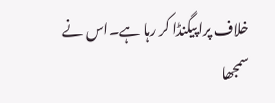خلاف پراپیگنڈا کر رہا ہے۔اس نے سمجھا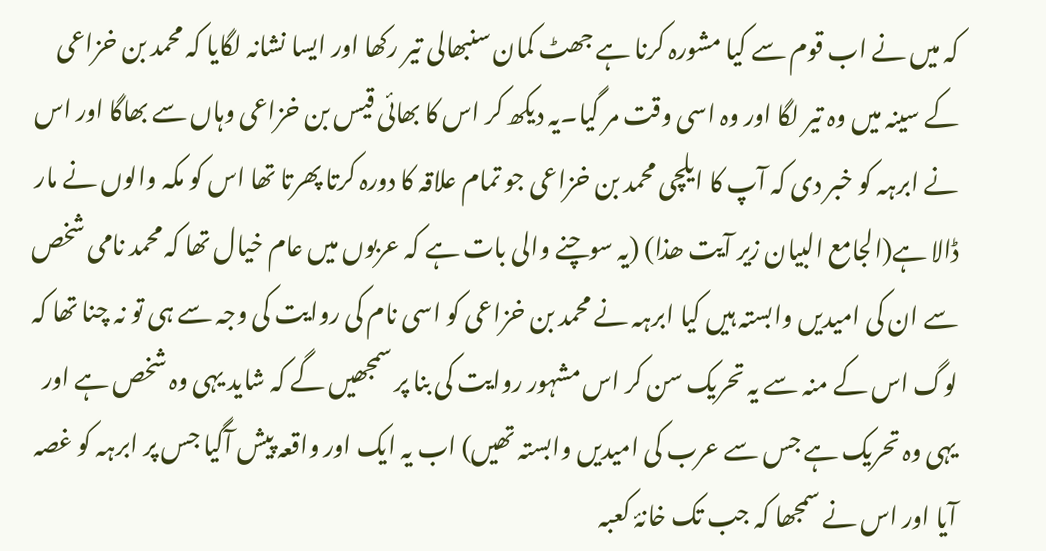کہ میں نے اب قوم سے کیا مشورہ کرنا ہے جھٹ کمان سنبھالی تیر رکھا اور ایسا نشانہ لگایا کہ محمد بن خزاعی کے سینہ میں وہ تیر لگا اور وہ اسی وقت مر گیا۔یہ دیکھ کر اس کا بھائی قیس بن خزاعی وہاں سے بھاگا اور اس نے ابرہہ کو خبر دی کہ آپ کا ایلچی محمد بن خزاعی جو تمام علاقہ کا دورہ کرتا پھرتا تھا اس کو مکہ والوں نے مار ڈالا ہے(الجامع البیان زیر آیت ھذا) (یہ سوچنے والی بات ہے کہ عربوں میں عام خیال تھا کہ محمد نامی شخص سے ان کی امیدیں وابستہ ہیں کیا ابرہہ نے محمد بن خزاعی کو اسی نام کی روایت کی وجہ سے ہی تو نہ چنا تھا کہ لوگ اس کے منہ سے یہ تحریک سن کر اس مشہور روایت کی بنا پر سمجھیں گے کہ شاید یہی وہ شخص ہے اور یہی وہ تحریک ہے جس سے عرب کی امیدیں وابستہ تھیں) اب یہ ایک اور واقعہ پیش آگیا جس پر ابرہہ کو غصہ آیا اور اس نے سمجھا کہ جب تک خانۂ کعبہ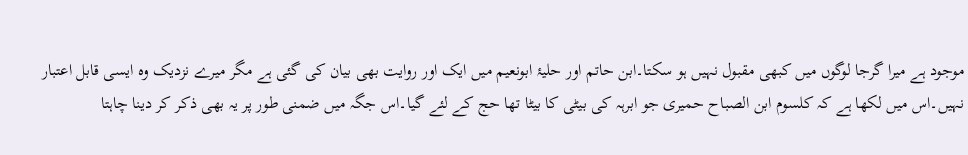موجود ہے میرا گرجا لوگوں میں کبھی مقبول نہیں ہو سکتا۔ابن حاتم اور حلیۂ ابونعیم میں ایک اور روایت بھی بیان کی گئی ہے مگر میرے نزدیک وہ ایسی قابل اعتبار نہیں۔اس میں لکھا ہے کہ کلسوم ابن الصباح حمیری جو ابرہہ کی بیٹی کا بیٹا تھا حج کے لئے گیا۔اس جگہ میں ضمنی طور پر یہ بھی ذکر کر دینا چاہتا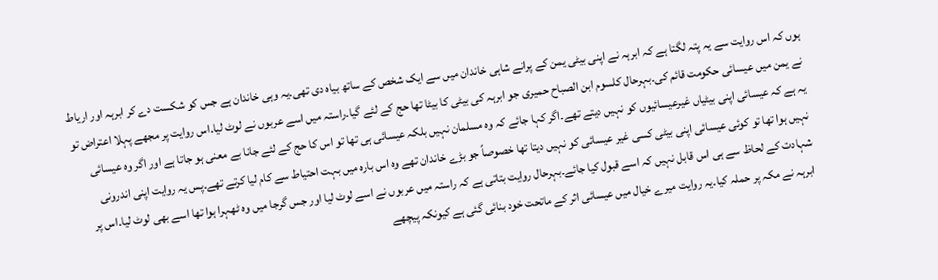ہوں کہ اس روایت سے یہ پتہ لگتا ہے کہ ابرہہ نے اپنی بیٹی یمن کے پرانے شاہی خاندان میں سے ایک شخص کے ساتھ بیاہ دی تھی۔یہ وہی خاندان ہے جس کو شکست دے کر ابرہہ اور اریاط نے یمن میں عیسائی حکومت قائم کی۔بہرحال کلسوم ابن الصباح حمیری جو ابرہہ کی بیٹی کا بیٹا تھا حج کے لئے گیا۔راستہ میں اسے عربوں نے لوٹ لیا۔اس روایت پر مجھے پہلا اعتراض تو یہ ہے کہ عیسائی اپنی بیٹیاں غیرعیسائیوں کو نہیں دیتے تھے۔اگر کہا جائے کہ وہ مسلمان نہیں بلکہ عیسائی ہی تھا تو اس کا حج کے لئے جانا بے معنی ہو جاتا ہے اور اگر وہ عیسائی نہیں ہوا تھا تو کوئی عیسائی اپنی بیٹی کسی غیر عیسائی کو نہیں دیتا تھا خصوصاً جو بڑے خاندان تھے وہ اس بارہ میں بہت احتیاط سے کام لیا کرتے تھے۔پس یہ روایت اپنی اندرونی شہادت کے لحاظ سے ہی اس قابل نہیں کہ اسے قبول کیا جائے۔بہرحال روایت بتاتی ہے کہ راستہ میں عربوں نے اسے لوٹ لیا اور جس گرجا میں وہ ٹھہرا ہوا تھا اسے بھی لوٹ لیا۔اس پر ابرہہ نے مکہ پر حملہ کیا۔یہ روایت میرے خیال میں عیسائی اثر کے ماتحت خود بنائی گئی ہے کیونکہ پیچھے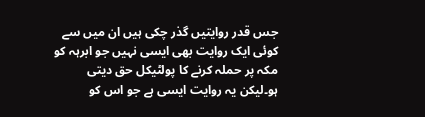جس قدر روایتیں گذر چکی ہیں ان میں سے کوئی ایک روایت بھی ایسی نہیں جو ابرہہ کو مکہ پر حملہ کرنے کا پولٹیکل حق دیتی ہو۔لیکن یہ روایت ایسی ہے جو اس کو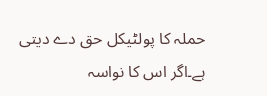حملہ کا پولٹیکل حق دے دیتی ہے۔اگر اس کا نواسہ